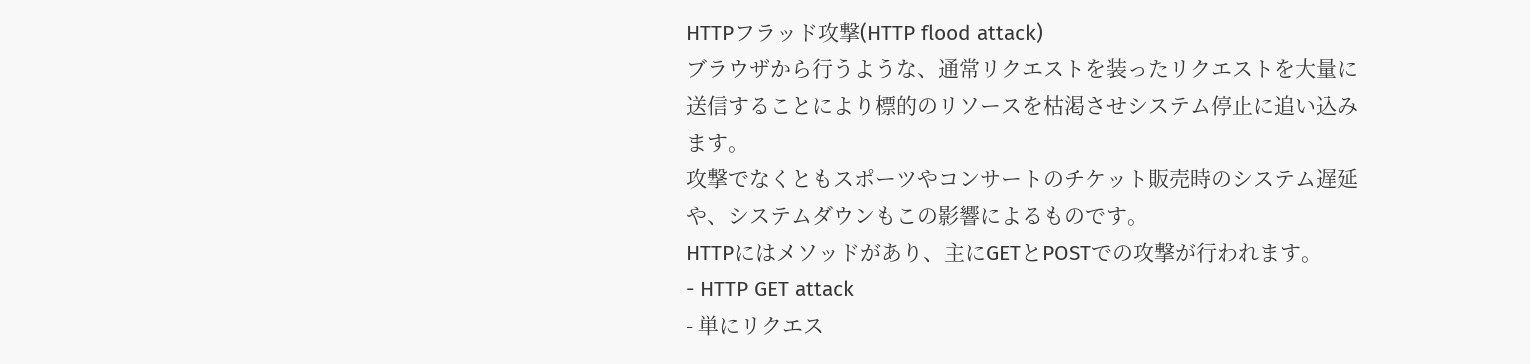HTTPフラッド攻撃(HTTP flood attack)
ブラウザから行うような、通常リクエストを装ったリクエストを大量に送信することにより標的のリソースを枯渇させシステム停止に追い込みます。
攻撃でなくともスポーツやコンサートのチケット販売時のシステム遅延や、システムダウンもこの影響によるものです。
HTTPにはメソッドがあり、主にGETとPOSTでの攻撃が行われます。
- HTTP GET attack
- 単にリクエス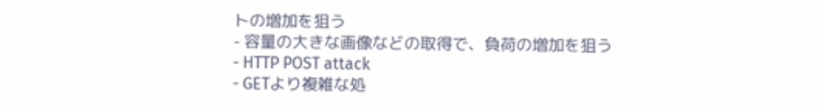トの増加を狙う
- 容量の大きな画像などの取得で、負荷の増加を狙う
- HTTP POST attack
- GETより複雑な処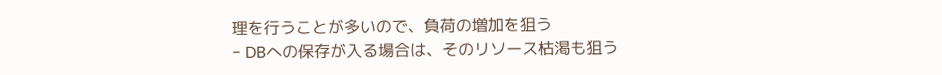理を行うことが多いので、負荷の増加を狙う
- DBへの保存が入る場合は、そのリソース枯渇も狙う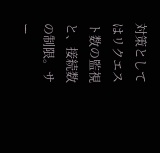対策としてはリクエスト数の監視と、接続数の制限。サー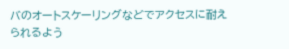バのオートスケーリングなどでアクセスに耐えられるよう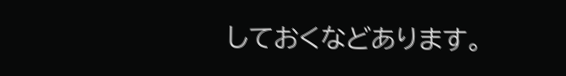しておくなどあります。